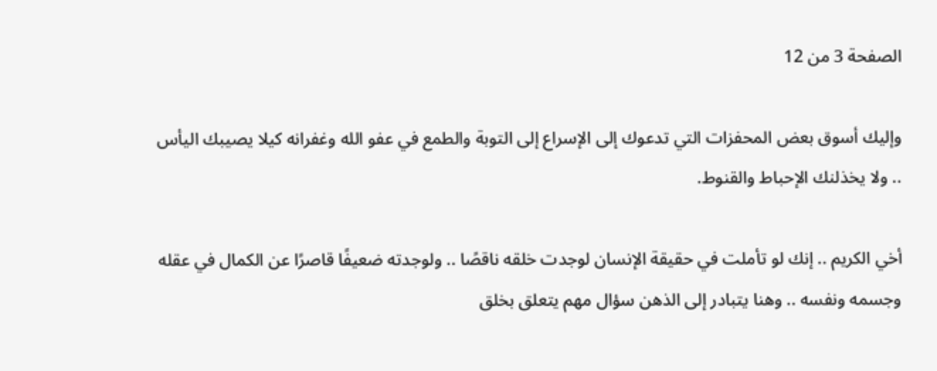الصفحة 3 من 12

وإليك أسوق بعض المحفزات التي تدعوك إلى الإسراع إلى التوبة والطمع في عفو الله وغفرانه كيلا يصيبك اليأس .. ولا يخذلنك الإحباط والقنوط.

أخي الكريم .. إنك لو تأملت في حقيقة الإنسان لوجدت خلقه ناقصًا .. ولوجدته ضعيفًا قاصرًا عن الكمال في عقله وجسمه ونفسه .. وهنا يتبادر إلى الذهن سؤال مهم يتعلق بخلق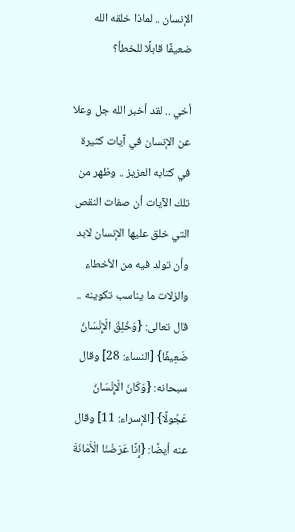الإنسان .. لماذا خلقه الله ضعيفًا قابلًا للخطأ؟

أخي .. لقد أخبر الله جل وعلا عن الإنسان في آيات كثيرة في كتابه العزيز .. وظهر من تلك الآيات أن صفات النقص التي خلق عليها الإنسان لابد وأن تولد فيه من الأخطاء والزلات ما يناسب تكوينه .. قال تعالى: {وَخُلِقَ الْإِنْسَانُ ضَعِيفًا} [النساء: 28] وقال سبحانه: {وَكَانَ الْإِنْسَانُ عَجُولًا} [الإسراء: 11] وقال عنه أيضًا: {إِنَّا عَرَضْنَا الْأَمَانَةَ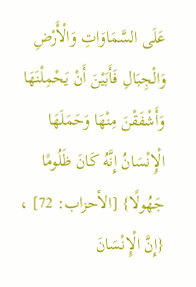عَلَى السَّمَاوَاتِ وَالْأَرْضِ وَالْجِبَالِ فَأَبَيْنَ أَنْ يَحْمِلْنَهَا وَأَشْفَقْنَ مِنْهَا وَحَمَلَهَا الْإِنْسَانُ إِنَّهُ كَانَ ظَلُومًا جَهُولًا} [الأحزاب: 72] ، {إِنَّ الْإِنْسَانَ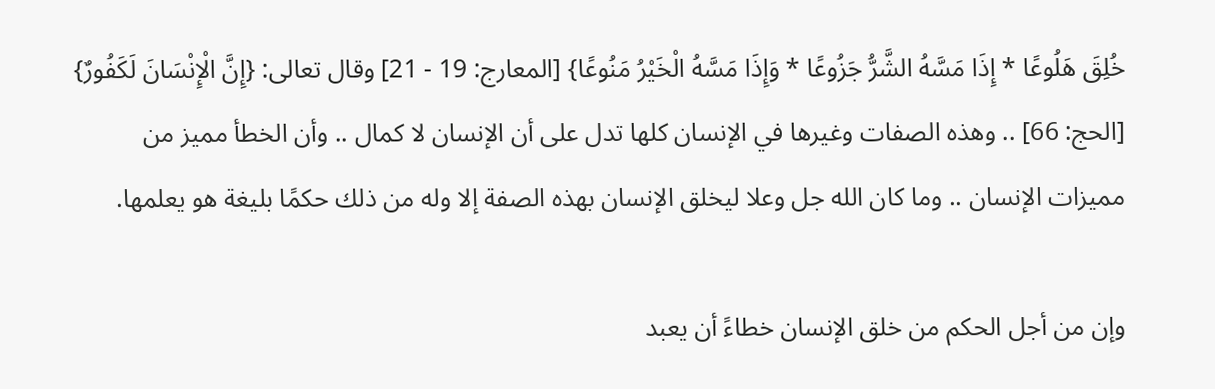خُلِقَ هَلُوعًا * إِذَا مَسَّهُ الشَّرُّ جَزُوعًا * وَإِذَا مَسَّهُ الْخَيْرُ مَنُوعًا} [المعارج: 19 - 21] وقال تعالى: {إِنَّ الْإِنْسَانَ لَكَفُورٌ} [الحج: 66] .. وهذه الصفات وغيرها في الإنسان كلها تدل على أن الإنسان لا كمال .. وأن الخطأ مميز من مميزات الإنسان .. وما كان الله جل وعلا ليخلق الإنسان بهذه الصفة إلا وله من ذلك حكمًا بليغة هو يعلمها.

وإن من أجل الحكم من خلق الإنسان خطاءً أن يعبد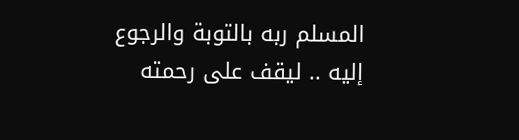المسلم ربه بالتوبة والرجوع إليه .. ليقف على رحمته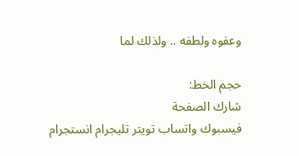وعفوه ولطفه .. ولذلك لما

حجم الخط:
شارك الصفحة
فيسبوك واتساب تويتر تليجرام انستجرام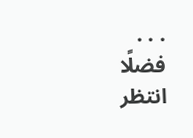. . .
فضلًا انتظر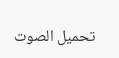تحميل الصوت